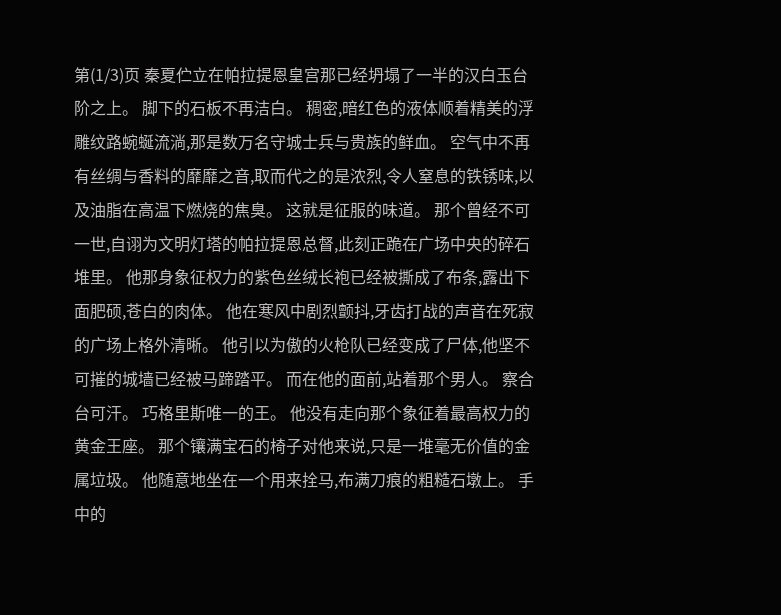第(1/3)页 秦夏伫立在帕拉提恩皇宫那已经坍塌了一半的汉白玉台阶之上。 脚下的石板不再洁白。 稠密,暗红色的液体顺着精美的浮雕纹路蜿蜒流淌,那是数万名守城士兵与贵族的鲜血。 空气中不再有丝绸与香料的靡靡之音,取而代之的是浓烈,令人窒息的铁锈味,以及油脂在高温下燃烧的焦臭。 这就是征服的味道。 那个曾经不可一世,自诩为文明灯塔的帕拉提恩总督,此刻正跪在广场中央的碎石堆里。 他那身象征权力的紫色丝绒长袍已经被撕成了布条,露出下面肥硕,苍白的肉体。 他在寒风中剧烈颤抖,牙齿打战的声音在死寂的广场上格外清晰。 他引以为傲的火枪队已经变成了尸体,他坚不可摧的城墙已经被马蹄踏平。 而在他的面前,站着那个男人。 察合台可汗。 巧格里斯唯一的王。 他没有走向那个象征着最高权力的黄金王座。 那个镶满宝石的椅子对他来说,只是一堆毫无价值的金属垃圾。 他随意地坐在一个用来拴马,布满刀痕的粗糙石墩上。 手中的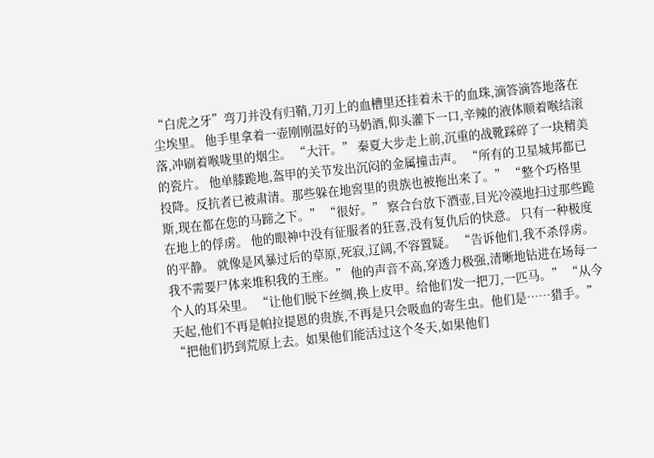“白虎之牙”弯刀并没有归鞘,刀刃上的血槽里还挂着未干的血珠,滴答滴答地落在尘埃里。 他手里拿着一壶刚刚温好的马奶酒,仰头灌下一口,辛辣的液体顺着喉结滚落,冲刷着喉咙里的烟尘。 “大汗。” 秦夏大步走上前,沉重的战靴踩碎了一块精美的瓷片。 他单膝跪地,盔甲的关节发出沉闷的金属撞击声。 “所有的卫星城邦都已投降。反抗者已被肃清。那些躲在地窖里的贵族也被拖出来了。” “整个巧格里斯,现在都在您的马蹄之下。” “很好。” 察合台放下酒壶,目光冷漠地扫过那些跪在地上的俘虏。 他的眼神中没有征服者的狂喜,没有复仇后的快意。 只有一种极度的平静。 就像是风暴过后的草原,死寂,辽阔,不容置疑。 “告诉他们,我不杀俘虏。我不需要尸体来堆积我的王座。” 他的声音不高,穿透力极强,清晰地钻进在场每一个人的耳朵里。 “让他们脱下丝绸,换上皮甲。给他们发一把刀,一匹马。” “从今天起,他们不再是帕拉提恩的贵族,不再是只会吸血的寄生虫。他们是……猎手。” “把他们扔到荒原上去。如果他们能活过这个冬天,如果他们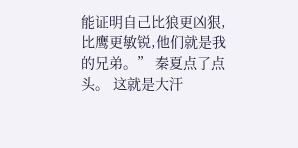能证明自己比狼更凶狠,比鹰更敏锐,他们就是我的兄弟。” 秦夏点了点头。 这就是大汗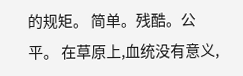的规矩。 简单。残酷。公平。 在草原上,血统没有意义,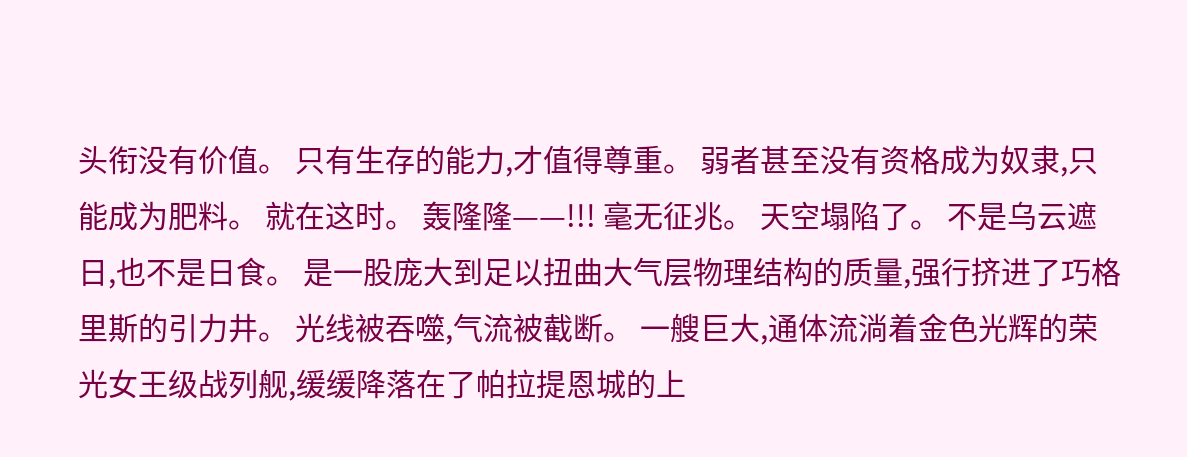头衔没有价值。 只有生存的能力,才值得尊重。 弱者甚至没有资格成为奴隶,只能成为肥料。 就在这时。 轰隆隆——!!! 毫无征兆。 天空塌陷了。 不是乌云遮日,也不是日食。 是一股庞大到足以扭曲大气层物理结构的质量,强行挤进了巧格里斯的引力井。 光线被吞噬,气流被截断。 一艘巨大,通体流淌着金色光辉的荣光女王级战列舰,缓缓降落在了帕拉提恩城的上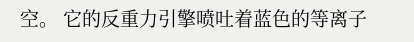空。 它的反重力引擎喷吐着蓝色的等离子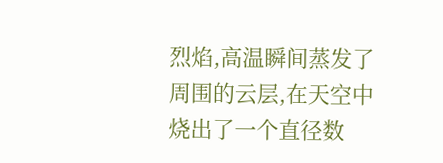烈焰,高温瞬间蒸发了周围的云层,在天空中烧出了一个直径数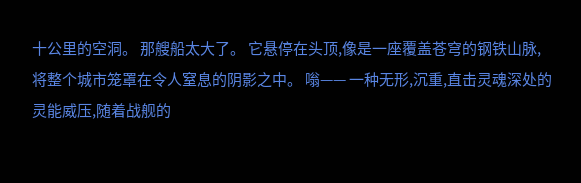十公里的空洞。 那艘船太大了。 它悬停在头顶,像是一座覆盖苍穹的钢铁山脉,将整个城市笼罩在令人窒息的阴影之中。 嗡—— 一种无形,沉重,直击灵魂深处的灵能威压,随着战舰的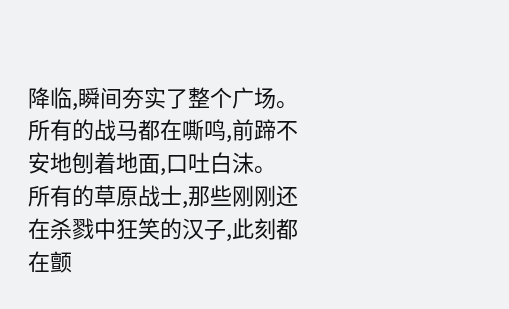降临,瞬间夯实了整个广场。 所有的战马都在嘶鸣,前蹄不安地刨着地面,口吐白沫。 所有的草原战士,那些刚刚还在杀戮中狂笑的汉子,此刻都在颤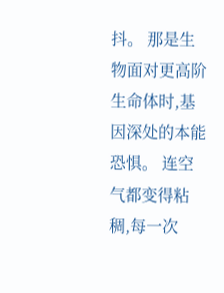抖。 那是生物面对更高阶生命体时,基因深处的本能恐惧。 连空气都变得粘稠,每一次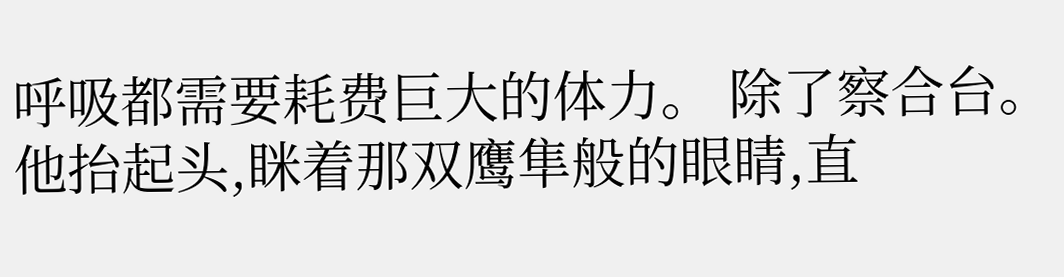呼吸都需要耗费巨大的体力。 除了察合台。 他抬起头,眯着那双鹰隼般的眼睛,直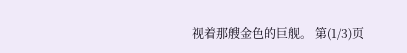视着那艘金色的巨舰。 第(1/3)页